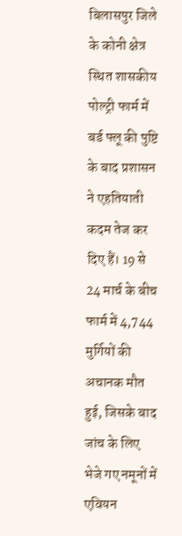बिलासपुर जिले के कोनी क्षेत्र स्थित शासकीय पोल्ट्री फार्म में बर्ड फ्लू की पुष्टि के बाद प्रशासन ने एहतियाती कदम तेज कर दिए हैं। 19 से 24 मार्च के बीच फार्म में 4,744 मुर्गियों की अचानक मौत हुई, जिसके बाद जांच के लिए भेजे गए नमूनों में एवियन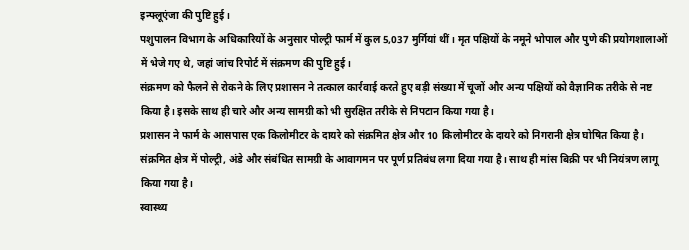इन्फ्लूएंजा की पुष्टि हुई।
पशुपालन विभाग के अधिकारियों के अनुसार पोल्ट्री फार्म में कुल 5,037 मुर्गियां थीं। मृत पक्षियों के नमूने भोपाल और पुणे की प्रयोगशालाओं में भेजे गए थे, जहां जांच रिपोर्ट में संक्रमण की पुष्टि हुई।
संक्रमण को फैलने से रोकने के लिए प्रशासन ने तत्काल कार्रवाई करते हुए बड़ी संख्या में चूजों और अन्य पक्षियों को वैज्ञानिक तरीके से नष्ट किया है। इसके साथ ही चारे और अन्य सामग्री को भी सुरक्षित तरीके से निपटान किया गया है।
प्रशासन ने फार्म के आसपास एक किलोमीटर के दायरे को संक्रमित क्षेत्र और 10 किलोमीटर के दायरे को निगरानी क्षेत्र घोषित किया है। संक्रमित क्षेत्र में पोल्ट्री, अंडे और संबंधित सामग्री के आवागमन पर पूर्ण प्रतिबंध लगा दिया गया है। साथ ही मांस बिक्री पर भी नियंत्रण लागू किया गया है।
स्वास्थ्य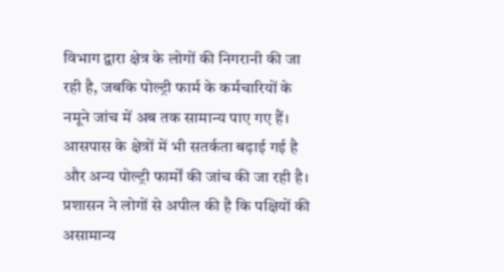विभाग द्वारा क्षेत्र के लोगों की निगरानी की जा रही है, जबकि पोल्ट्री फार्म के कर्मचारियों के नमूने जांच में अब तक सामान्य पाए गए हैं। आसपास के क्षेत्रों में भी सतर्कता बढ़ाई गई है और अन्य पोल्ट्री फार्मों की जांच की जा रही है।
प्रशासन ने लोगों से अपील की है कि पक्षियों की असामान्य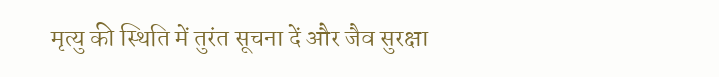मृत्यु की स्थिति में तुरंत सूचना दें और जैव सुरक्षा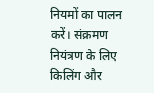नियमों का पालन करें। संक्रमण नियंत्रण के लिए किलिंग और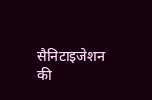सैनिटाइजेशन की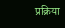प्रक्रिया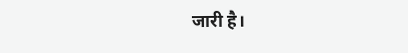जारी है।